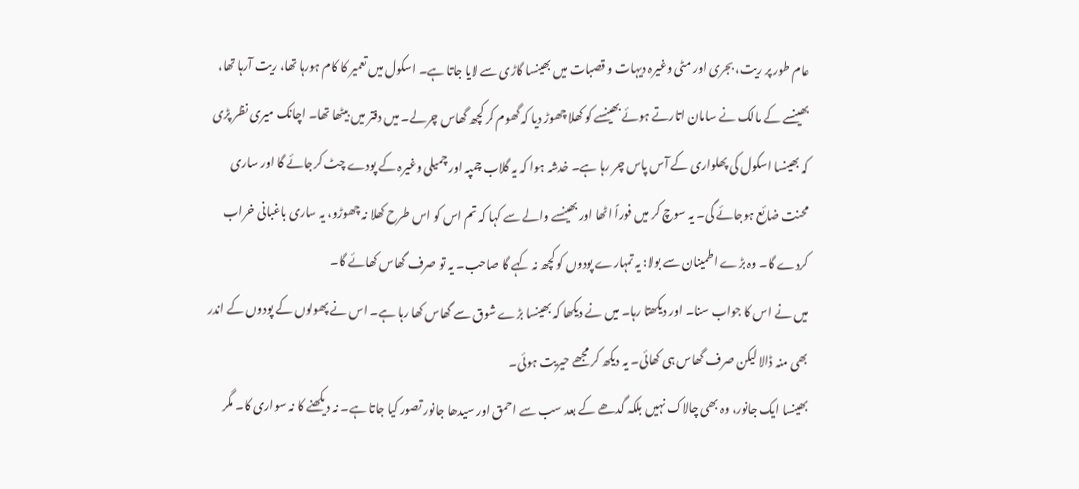عام طور پر ریت، بجری اور مٹی وغیرہ دیہات و قصبات میں بھینسا گاڑی سے لایا جاتا ہے۔ اسکول میں تعمیر کا کام ہورہا تھا، ریت آرہا تھا، بھینسے کے مالک نے سامان اتارتے ہوئے بھینسے کو کھلا چھوڑ دیا کہ گھوم کر کچھ گھاس چرلے۔ میں دفتر میں بیٹھا تھا۔ اچانک میری نظر پڑی کہ بھینسا اسکول کی پھلواری کے آس پاس چر رہا ہے۔ خدشہ ہوا کہ یہ گلاب چمپہ اور چمیلی وغیرہ کے پودے چٹ کرجائے گا اور ساری محنت ضائع ہوجائے گی۔ یہ سوچ کر میں فوراً اٹھا اور بھینسے والے سے کہا کہ تم اس کو اس طرح کھلا نہ چھوڑو، یہ ساری باغبانی خراب کردے گا۔ وہ بڑے اطمینان سے بولا: یہ تمہارے پودوں کو کچھ نہ کہے گا صاحب۔ یہ تو صرف گھاس کھائے گا۔
میں نے اس کا جواب سنا۔ اور دیکھتا رہا۔ میں نے دیکھا کہ بھینسا بڑے شوق سے گھاس کھا رہا ہے۔ اس نے پھولوں کے پودوں کے اندر بھی منہ ڈالا لیکن صرف گھاس ہی کھائی۔ یہ دیکھ کر مجھے حیریت ہوئی۔
بھینسا ایک جانور، وہ بھی چالاک نہیں بلکہ گدھے کے بعد سب سے احمق اور سیدھا جانور تصور کیا جاتا ہے۔ نہ دیکھنے کا نہ سواری کا۔ مگر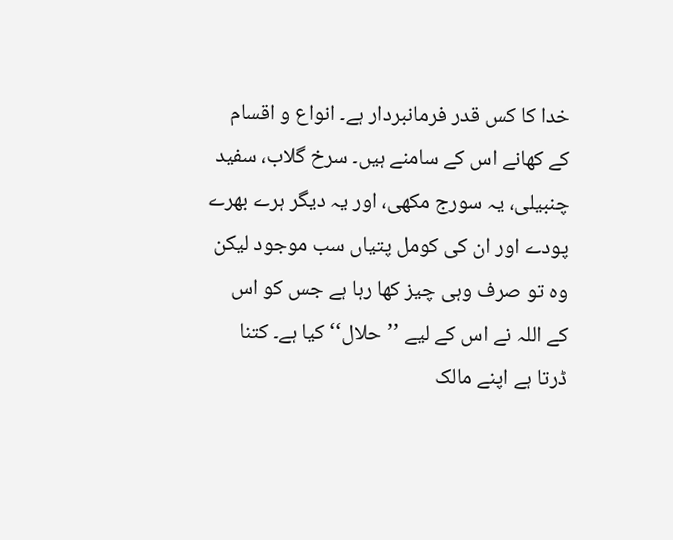خدا کا کس قدر فرمانبردار ہے۔ انواع و اقسام کے کھانے اس کے سامنے ہیں۔ سرخ گلاب، سفید چنبیلی، یہ سورج مکھی، اور یہ دیگر ہرے بھرے پودے اور ان کی کومل پتیاں سب موجود لیکن وہ تو صرف وہی چیز کھا رہا ہے جس کو اس کے اللہ نے اس کے لیے ’’حلال‘‘ کیا ہے۔ کتنا ڈرتا ہے اپنے مالک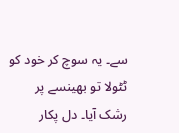سے۔ یہ سوچ کر خود کو ٹٹولا تو بھینسے پر رشک آیا۔ دل پکار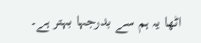اٹھا یہ ہم سے بدرجہا بہتر ہے۔